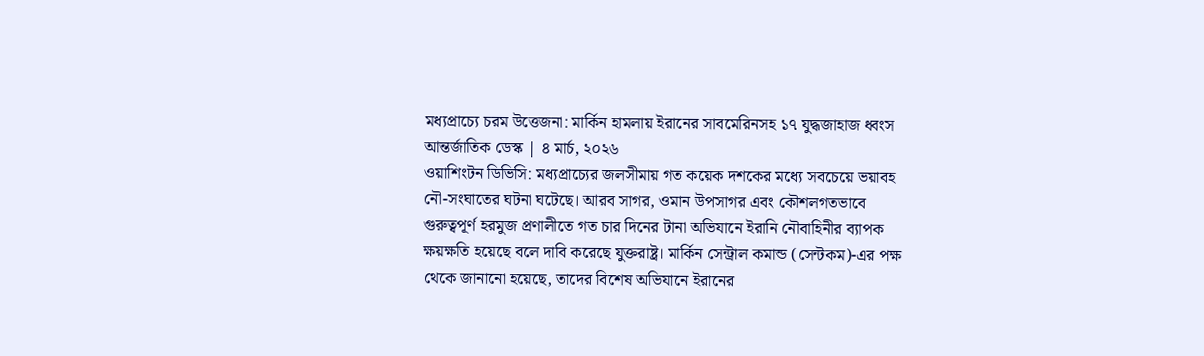মধ্যপ্রাচ্যে চরম উত্তেজনা: মার্কিন হামলায় ইরানের সাবমেরিনসহ ১৭ যুদ্ধজাহাজ ধ্বংস
আন্তর্জাতিক ডেস্ক | ৪ মার্চ, ২০২৬
ওয়াশিংটন ডিভিসি: মধ্যপ্রাচ্যের জলসীমায় গত কয়েক দশকের মধ্যে সবচেয়ে ভয়াবহ নৌ-সংঘাতের ঘটনা ঘটেছে। আরব সাগর, ওমান উপসাগর এবং কৌশলগতভাবে গুরুত্বপূর্ণ হরমুজ প্রণালীতে গত চার দিনের টানা অভিযানে ইরানি নৌবাহিনীর ব্যাপক ক্ষয়ক্ষতি হয়েছে বলে দাবি করেছে যুক্তরাষ্ট্র। মার্কিন সেন্ট্রাল কমান্ড (সেন্টকম)-এর পক্ষ থেকে জানানো হয়েছে, তাদের বিশেষ অভিযানে ইরানের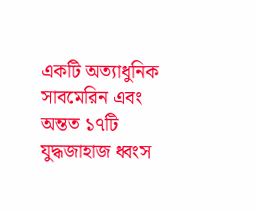একটি অত্যাধুনিক সাবমেরিন এবং অন্তত ১৭টি যুদ্ধজাহাজ ধ্বংস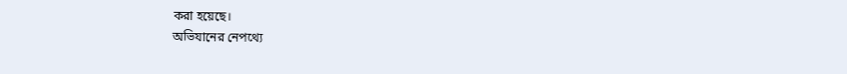করা হয়েছে।
অভিযানের নেপথ্যে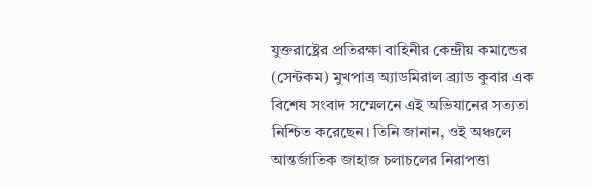যুক্তরাষ্ট্রের প্রতিরক্ষা বাহিনীর কেন্দ্রীয় কমান্ডের (সেন্টকম) মুখপাত্র অ্যাডমিরাল ব্র্যাড কুবার এক বিশেষ সংবাদ সম্মেলনে এই অভিযানের সত্যতা নিশ্চিত করেছেন। তিনি জানান, ওই অঞ্চলে আন্তর্জাতিক জাহাজ চলাচলের নিরাপত্তা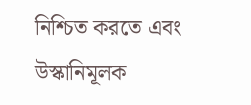নিশ্চিত করতে এবং উস্কানিমূলক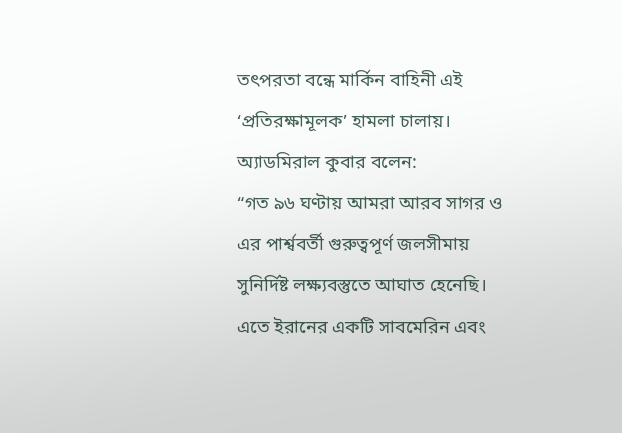তৎপরতা বন্ধে মার্কিন বাহিনী এই ‘প্রতিরক্ষামূলক’ হামলা চালায়।
অ্যাডমিরাল কুবার বলেন:
“গত ৯৬ ঘণ্টায় আমরা আরব সাগর ও এর পার্শ্ববর্তী গুরুত্বপূর্ণ জলসীমায় সুনির্দিষ্ট লক্ষ্যবস্তুতে আঘাত হেনেছি। এতে ইরানের একটি সাবমেরিন এবং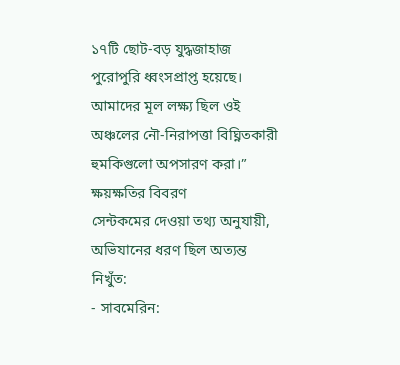১৭টি ছোট-বড় যুদ্ধজাহাজ পুরোপুরি ধ্বংসপ্রাপ্ত হয়েছে। আমাদের মূল লক্ষ্য ছিল ওই অঞ্চলের নৌ-নিরাপত্তা বিঘ্নিতকারী হুমকিগুলো অপসারণ করা।”
ক্ষয়ক্ষতির বিবরণ
সেন্টকমের দেওয়া তথ্য অনুযায়ী, অভিযানের ধরণ ছিল অত্যন্ত নিখুঁত:
- সাবমেরিন: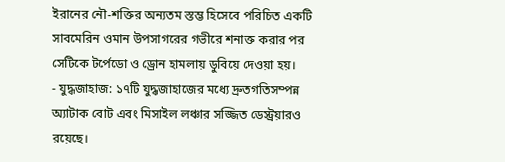ইরানের নৌ-শক্তির অন্যতম স্তম্ভ হিসেবে পরিচিত একটি সাবমেরিন ওমান উপসাগরের গভীরে শনাক্ত করার পর সেটিকে টর্পেডো ও ড্রোন হামলায় ডুবিয়ে দেওয়া হয়।
- যুদ্ধজাহাজ: ১৭টি যুদ্ধজাহাজের মধ্যে দ্রুতগতিসম্পন্ন অ্যাটাক বোট এবং মিসাইল লঞ্চার সজ্জিত ডেস্ট্রয়ারও রয়েছে।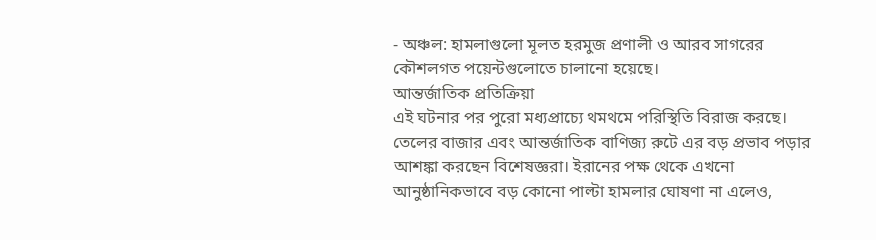- অঞ্চল: হামলাগুলো মূলত হরমুজ প্রণালী ও আরব সাগরের কৌশলগত পয়েন্টগুলোতে চালানো হয়েছে।
আন্তর্জাতিক প্রতিক্রিয়া
এই ঘটনার পর পুরো মধ্যপ্রাচ্যে থমথমে পরিস্থিতি বিরাজ করছে। তেলের বাজার এবং আন্তর্জাতিক বাণিজ্য রুটে এর বড় প্রভাব পড়ার আশঙ্কা করছেন বিশেষজ্ঞরা। ইরানের পক্ষ থেকে এখনো আনুষ্ঠানিকভাবে বড় কোনো পাল্টা হামলার ঘোষণা না এলেও,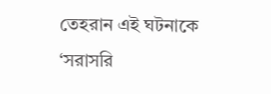তেহরান এই ঘটনাকে ‘সরাসরি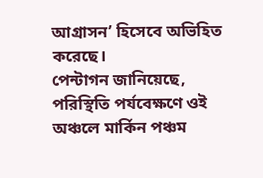আগ্রাসন’ হিসেবে অভিহিত করেছে।
পেন্টাগন জানিয়েছে, পরিস্থিতি পর্যবেক্ষণে ওই অঞ্চলে মার্কিন পঞ্চম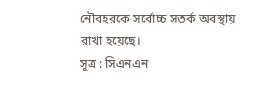নৌবহরকে সর্বোচ্চ সতর্ক অবস্থায় রাখা হয়েছে।
সূত্র : সিএনএন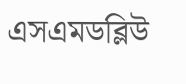এসএমডব্লিউ